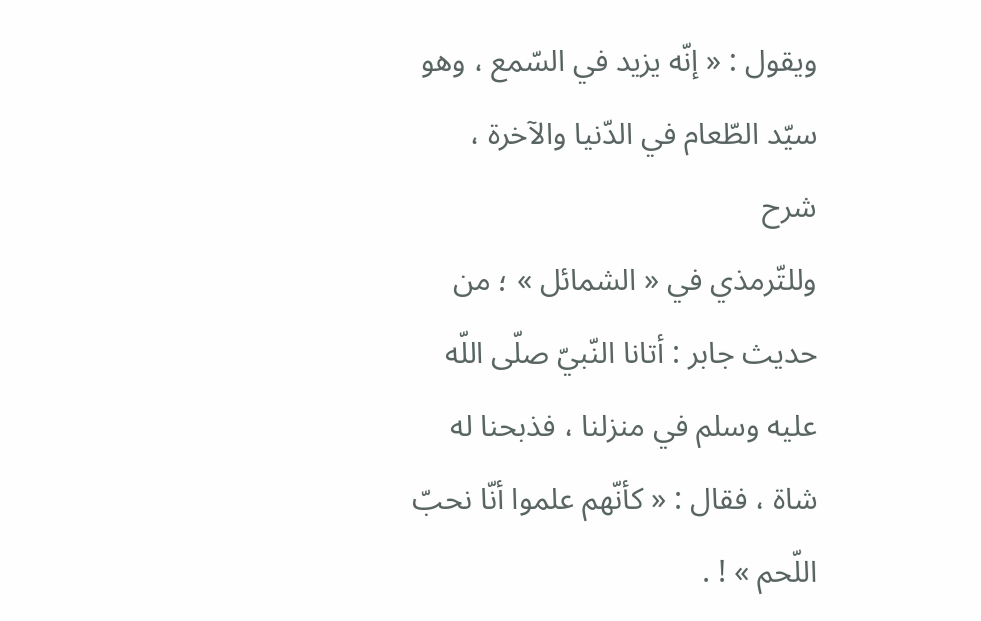ويقول : « إنّه يزيد في السّمع ، وهو سيّد الطّعام في الدّنيا والآخرة ،
شرح
وللتّرمذي في « الشمائل » ؛ من حديث جابر : أتانا النّبيّ صلّى اللّه عليه وسلم في منزلنا ، فذبحنا له شاة ، فقال : « كأنّهم علموا أنّا نحبّ اللّحم » ! .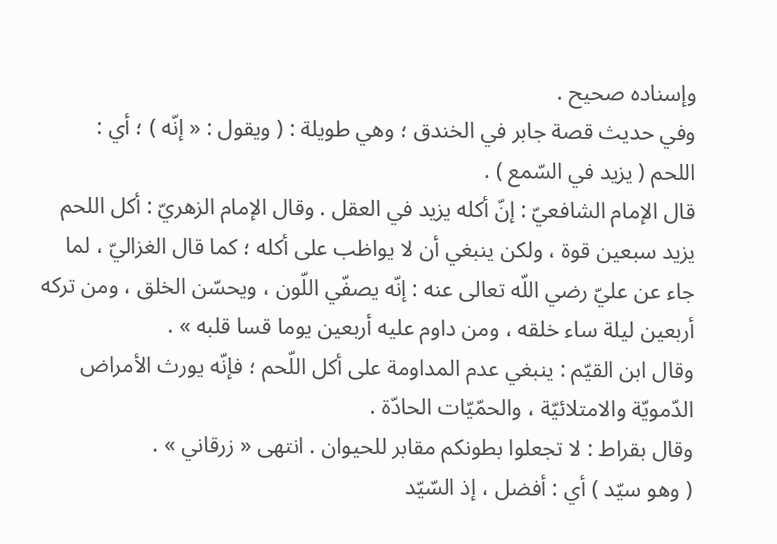وإسناده صحيح .
وفي حديث قصة جابر في الخندق ؛ وهي طويلة : ( ويقول : « إنّه ) ؛ أي :
اللحم ( يزيد في السّمع ) .
قال الإمام الشافعيّ : إنّ أكله يزيد في العقل . وقال الإمام الزهريّ : أكل اللحم يزيد سبعين قوة ، ولكن ينبغي أن لا يواظب على أكله ؛ كما قال الغزاليّ ، لما جاء عن عليّ رضي اللّه تعالى عنه : إنّه يصفّي اللّون ، ويحسّن الخلق ، ومن تركه أربعين ليلة ساء خلقه ، ومن داوم عليه أربعين يوما قسا قلبه » .
وقال ابن القيّم : ينبغي عدم المداومة على أكل اللّحم ؛ فإنّه يورث الأمراض الدّمويّة والامتلائيّة ، والحمّيّات الحادّة .
وقال بقراط : لا تجعلوا بطونكم مقابر للحيوان . انتهى « زرقاني » .
( وهو سيّد ) أي : أفضل ، إذ السّيّد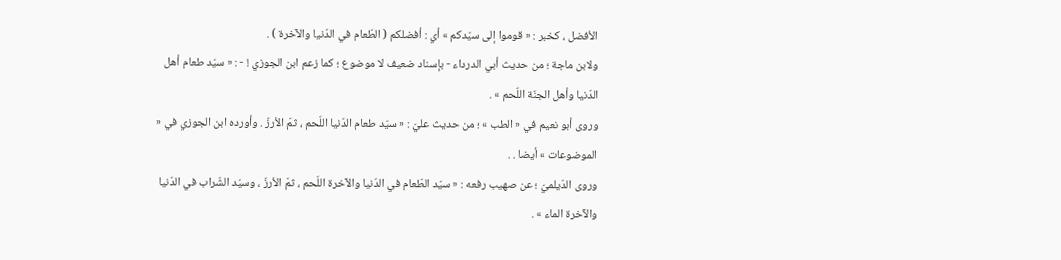الأفضل ، كخبر : « قوموا إلى سيّدكم » أي : أفضلكم ( الطّعام في الدّنيا والآخرة ) .
ولابن ماجة ؛ من حديث أبي الدرداء - بإسناد ضعيف لا موضوع ؛ كما زعم ابن الجوزي ! - : « سيّد طعام أهل الدّنيا وأهل الجنّة اللّحم » .
وروى أبو نعيم في « الطب » ؛ من حديث عليّ : « سيّد طعام الدّنيا اللّحم ، ثمّ الأرزّ . وأورده ابن الجوزي في « الموضوعات » أيضا . .
وروى الدّيلميّ ؛ عن صهيب رفعه : « سيّد الطّعام في الدّنيا والآخرة اللّحم ، ثمّ الأرزّ ، وسيّد الشّراب في الدّنيا والآخرة الماء » .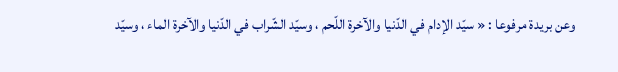وعن بريدة مرفوعا : « سيّد الإدام في الدّنيا والآخرة اللّحم ، وسيّد الشّراب في الدّنيا والآخرة الماء ، وسيّد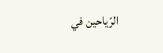الرّياحين في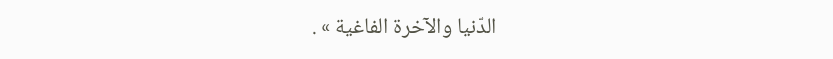الدّنيا والآخرة الفاغية » .